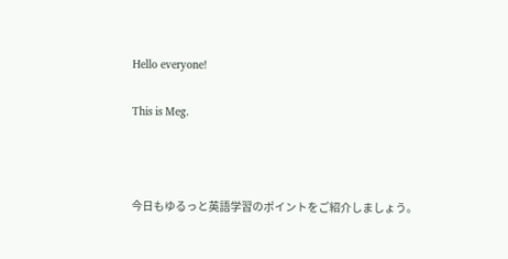Hello everyone!

This is Meg.



今日もゆるっと英語学習のポイントをご紹介しましょう。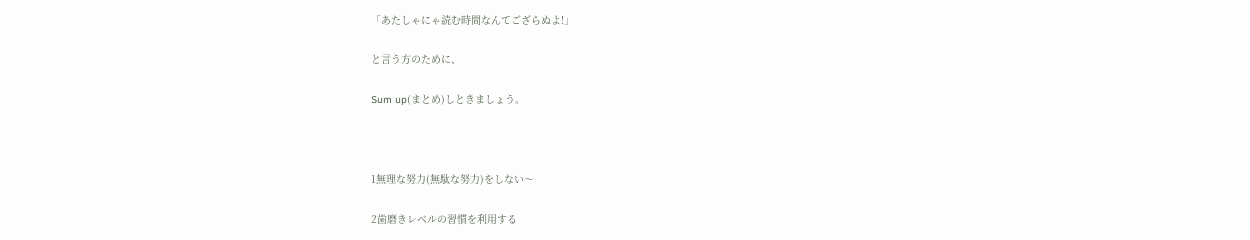「あたしゃにゃ読む時間なんてござらぬよ!」

と言う方のために、

Sum up(まとめ)しときましょう。



1無理な努力(無駄な努力)をしない〜

2歯磨きレベルの習慣を利用する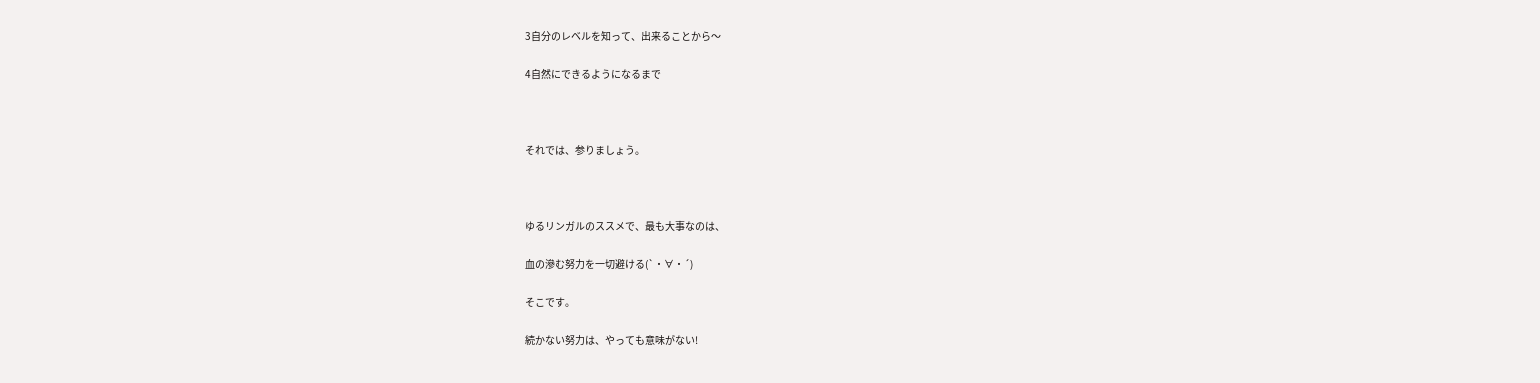3自分のレベルを知って、出来ることから〜

4自然にできるようになるまで



それでは、参りましょう。



ゆるリンガルのススメで、最も大事なのは、

血の滲む努力を一切避ける(`・∀・´)

そこです。

続かない努力は、やっても意味がない!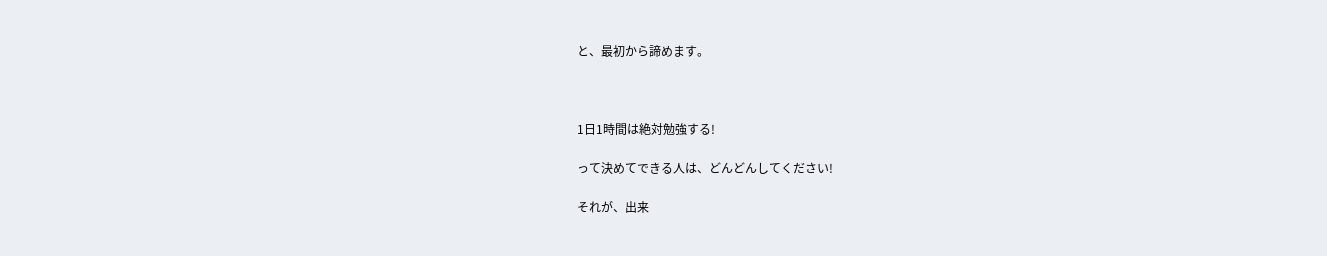と、最初から諦めます。



1日1時間は絶対勉強する!

って決めてできる人は、どんどんしてください!

それが、出来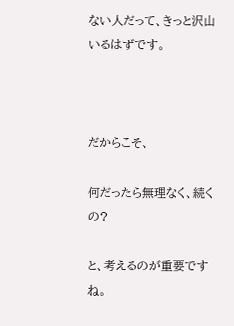ない人だって、きっと沢山いるはずです。



だからこそ、

何だったら無理なく、続くの?

と、考えるのが重要ですね。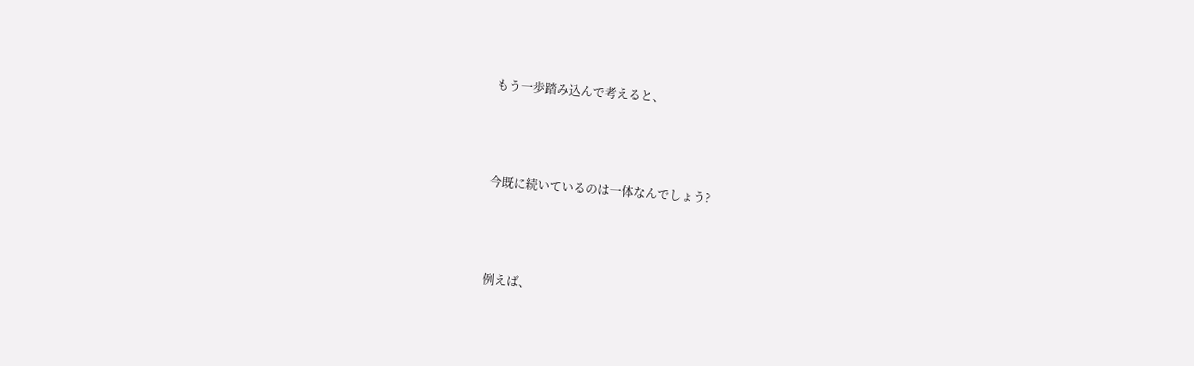もう一歩踏み込んで考えると、



今既に続いているのは一体なんでしょう?



例えば、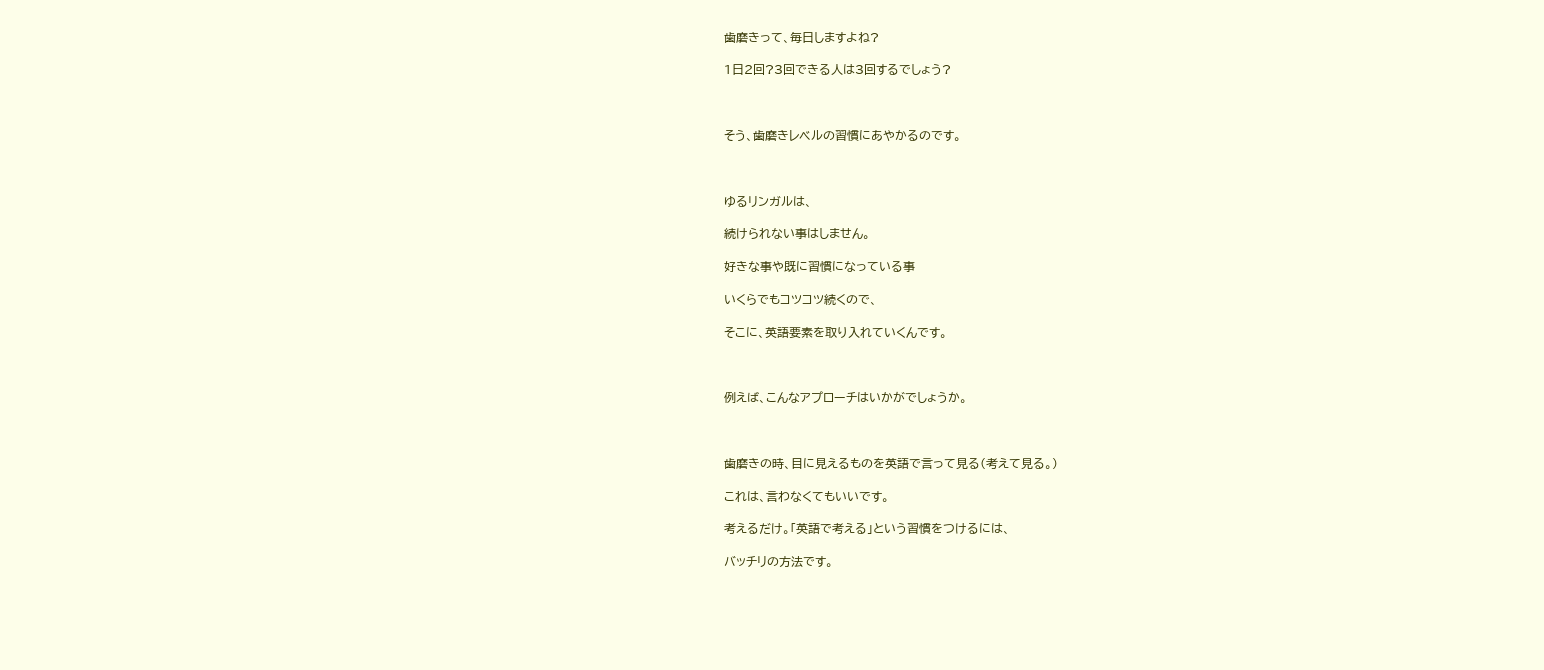歯磨きって、毎日しますよね?

1日2回?3回できる人は3回するでしょう?



そう、歯磨きレベルの習慣にあやかるのです。



ゆるリンガルは、

続けられない事はしません。

好きな事や既に習慣になっている事

いくらでもコツコツ続くので、

そこに、英語要素を取り入れていくんです。



例えば、こんなアプローチはいかがでしょうか。



歯磨きの時、目に見えるものを英語で言って見る(考えて見る。)

これは、言わなくてもいいです。

考えるだけ。「英語で考える」という習慣をつけるには、

バッチリの方法です。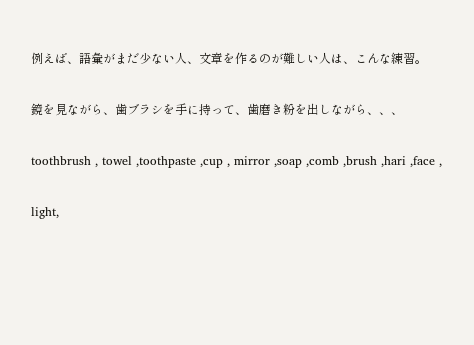例えば、語彙がまだ少ない人、文章を作るのが難しい人は、こんな練習。

鏡を見ながら、歯ブラシを手に持って、歯磨き粉を出しながら、、、

toothbrush , towel ,toothpaste ,cup , mirror ,soap ,comb ,brush ,hari ,face ,

light,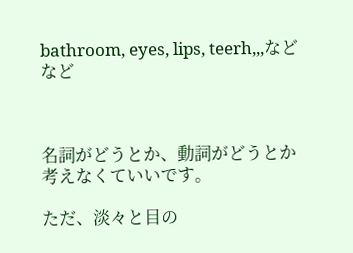bathroom, eyes, lips, teerh,,,などなど



名詞がどうとか、動詞がどうとか考えなくていいです。

ただ、淡々と目の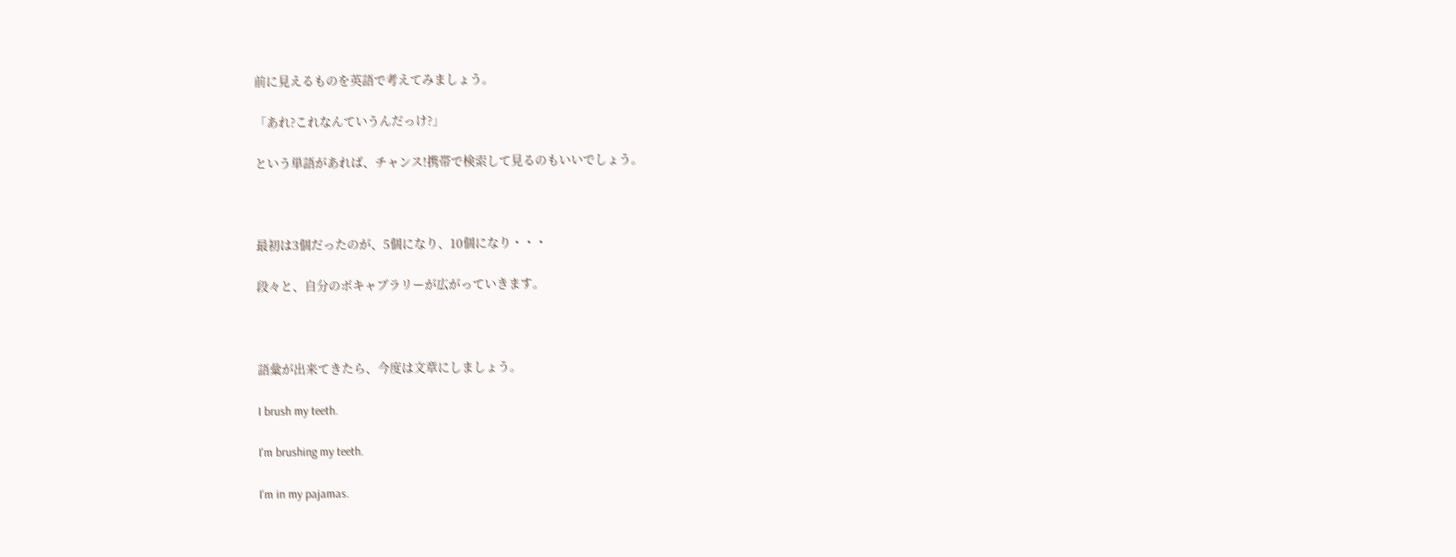前に見えるものを英語で考えてみましょう。

「あれ?これなんていうんだっけ?」

という単語があれば、チャンス!携帯で検索して見るのもいいでしょう。



最初は3個だったのが、5個になり、10個になり・・・

段々と、自分のボキャブラリーが広がっていきます。



語彙が出来てきたら、今度は文章にしましょう。

I brush my teeth.

I'm brushing my teeth.

I'm in my pajamas.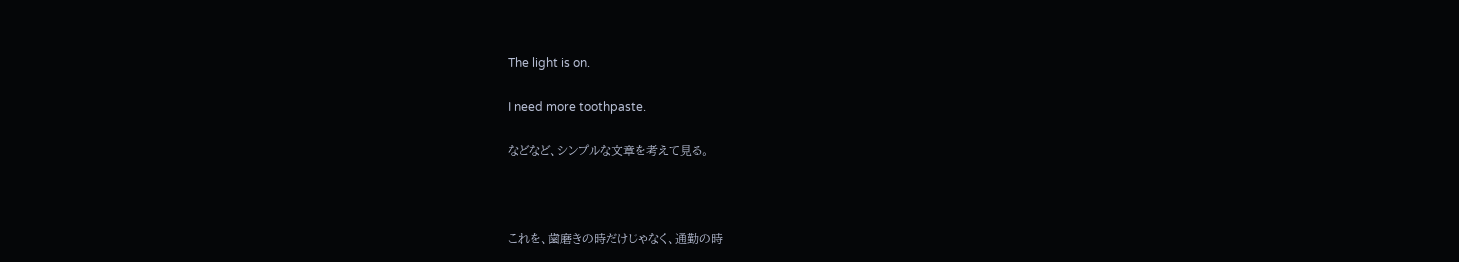The light is on.

I need more toothpaste.

などなど、シンプルな文章を考えて見る。



これを、歯磨きの時だけじゃなく、通勤の時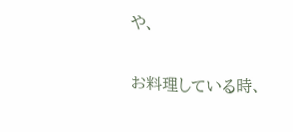や、

お料理している時、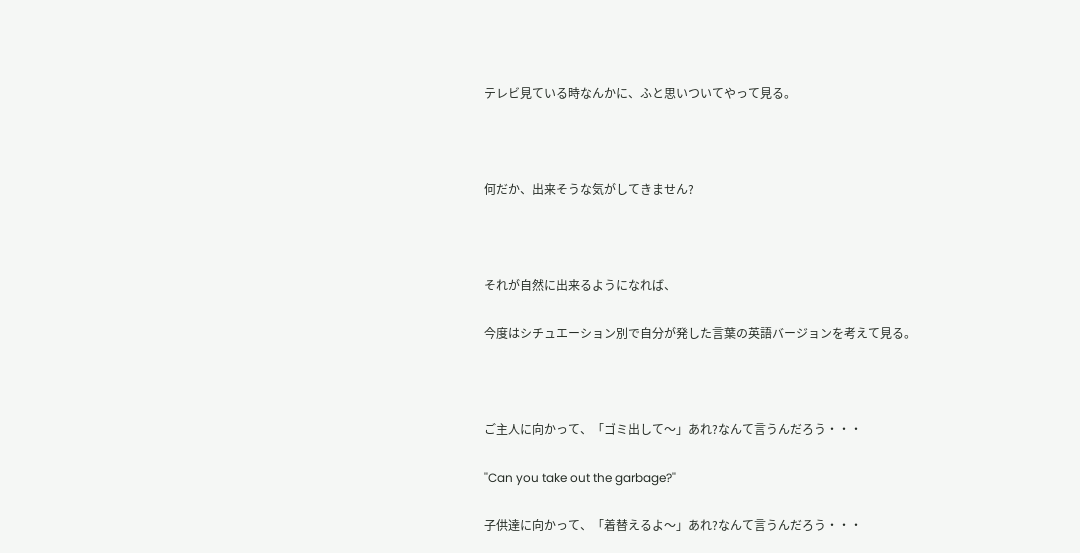テレビ見ている時なんかに、ふと思いついてやって見る。



何だか、出来そうな気がしてきません?



それが自然に出来るようになれば、

今度はシチュエーション別で自分が発した言葉の英語バージョンを考えて見る。



ご主人に向かって、「ゴミ出して〜」あれ?なんて言うんだろう・・・

''Can you take out the garbage?''

子供達に向かって、「着替えるよ〜」あれ?なんて言うんだろう・・・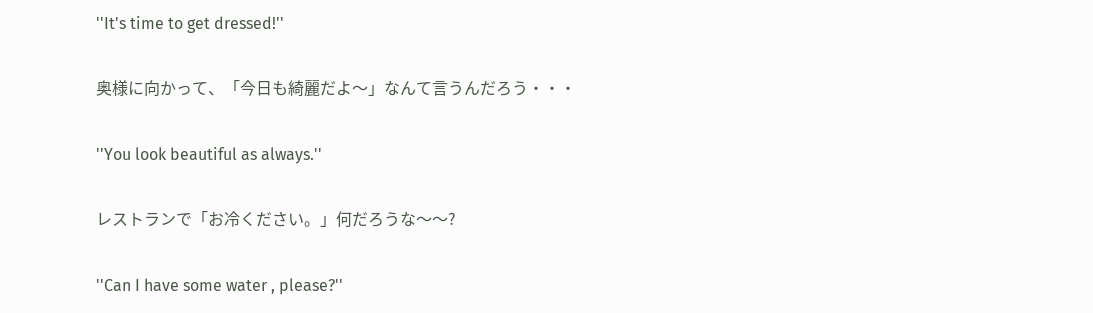''It's time to get dressed!''

奥様に向かって、「今日も綺麗だよ〜」なんて言うんだろう・・・

''You look beautiful as always.''

レストランで「お冷ください。」何だろうな〜〜?

''Can I have some water , please?''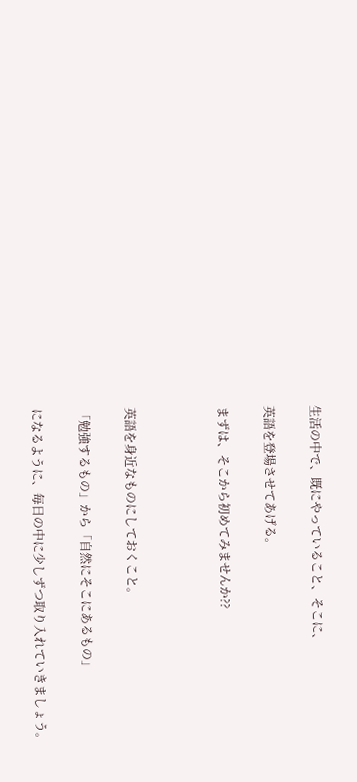生活の中で、既にやっていること、そこに、

英語を登場させてあげる。

まずは、そこから初めてみませんか??



英語を身近なものにしておくこと。

「勉強するもの」から「自然にそこにあるもの」

になるように、毎日の中に少しずつ取り入れていきましょう。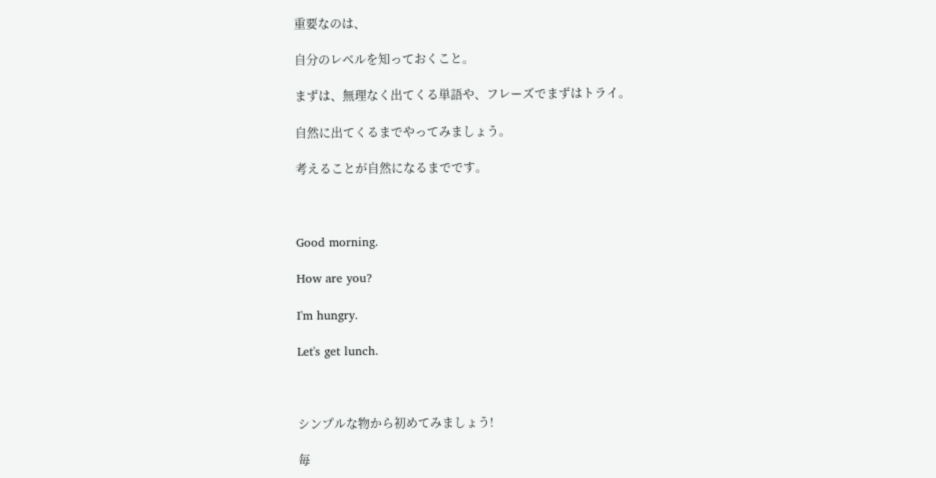重要なのは、

自分のレベルを知っておくこと。

まずは、無理なく出てくる単語や、フレーズでまずはトライ。

自然に出てくるまでやってみましょう。

考えることが自然になるまでです。



Good morning.

How are you?

I'm hungry.

Let's get lunch.



シンプルな物から初めてみましょう!

毎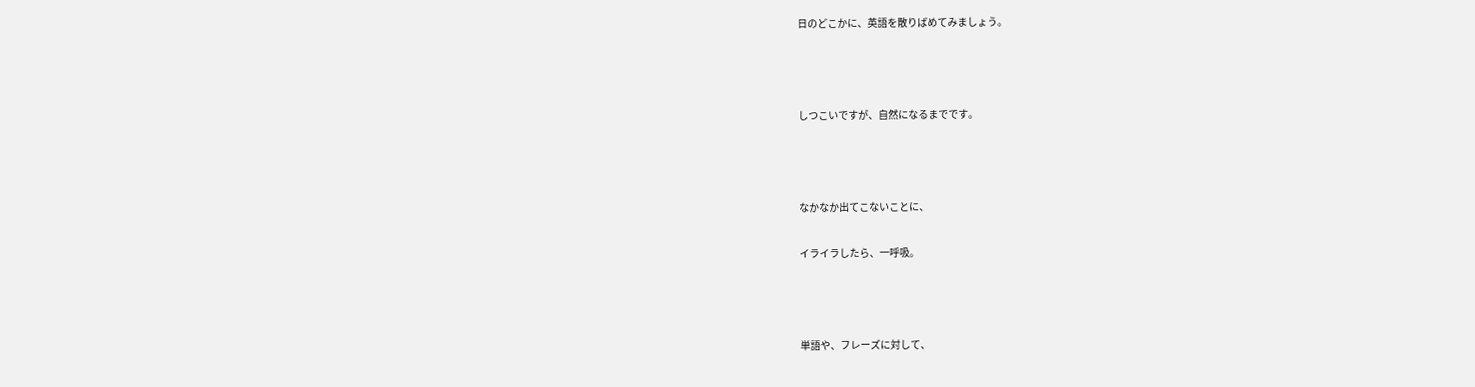日のどこかに、英語を散りばめてみましょう。



しつこいですが、自然になるまでです。



なかなか出てこないことに、

イライラしたら、一呼吸。



単語や、フレーズに対して、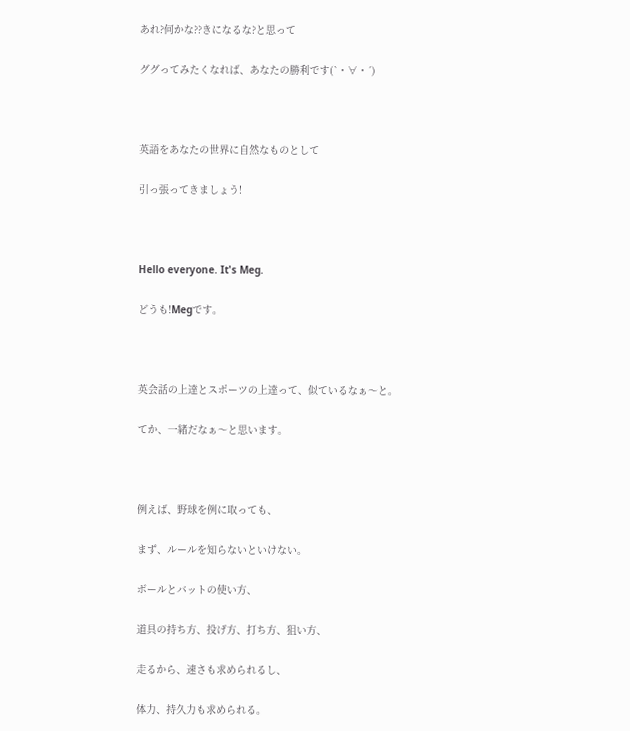あれ?何かな??きになるな?と思って

ググってみたくなれば、あなたの勝利です(`・∀・´)



英語をあなたの世界に自然なものとして

引っ張ってきましょう!



Hello everyone. It's Meg.

どうも!Megです。



英会話の上達とスポーツの上達って、似ているなぁ〜と。

てか、一緒だなぁ〜と思います。



例えば、野球を例に取っても、

まず、ルールを知らないといけない。

ボールとバットの使い方、

道具の持ち方、投げ方、打ち方、狙い方、

走るから、速さも求められるし、

体力、持久力も求められる。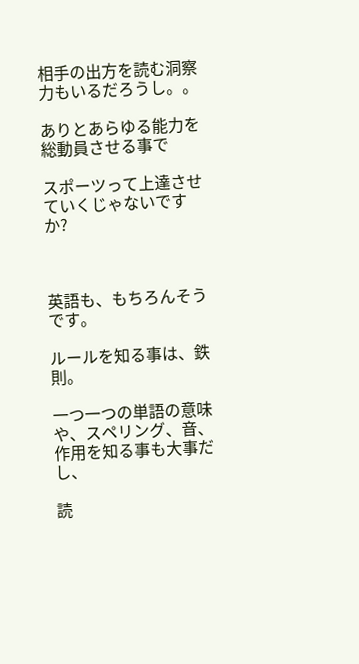相手の出方を読む洞察力もいるだろうし。。

ありとあらゆる能力を総動員させる事で

スポーツって上達させていくじゃないですか?



英語も、もちろんそうです。

ルールを知る事は、鉄則。

一つ一つの単語の意味や、スペリング、音、作用を知る事も大事だし、

読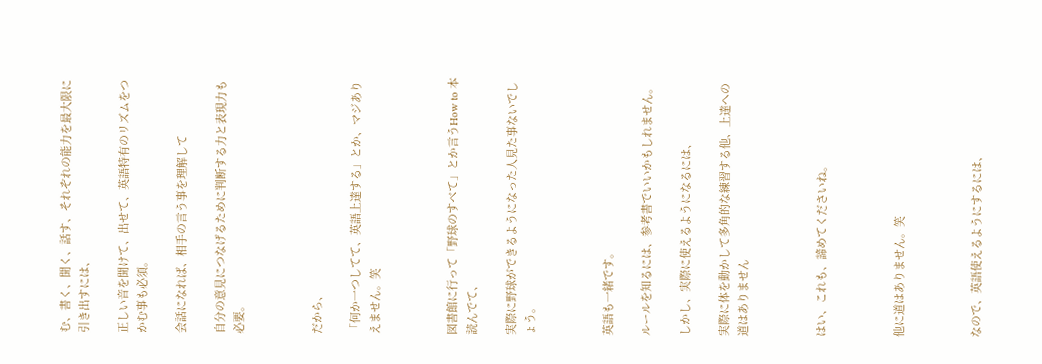む、書く、聞く、話す、それぞれの能力を最大限に引き出すには、

正しい音を聞けて、出せて、英語特有のリズムをつかむ事も必須。

会話になれば、相手の言う事を理解して

自分の意見につなげるために判断する力と表現力も必要。



だから、

「何か一つしてて、英語上達する」とか、マジありえません。笑



図書館に行って「野球のすべて」とか言うHow to 本読んでて、

実際に野球ができるようになった人見た事ないでしょう。



英語も一緒です。

ルールを知るには、参考書でいいかもしれません。

しかし、実際に使えるようになるには、

実際に体を動かして多角的な練習する他、上達への道はありません



はい、これも、諦めてくださいね。



他に道はありません。笑



なので、英語使えるようにするには、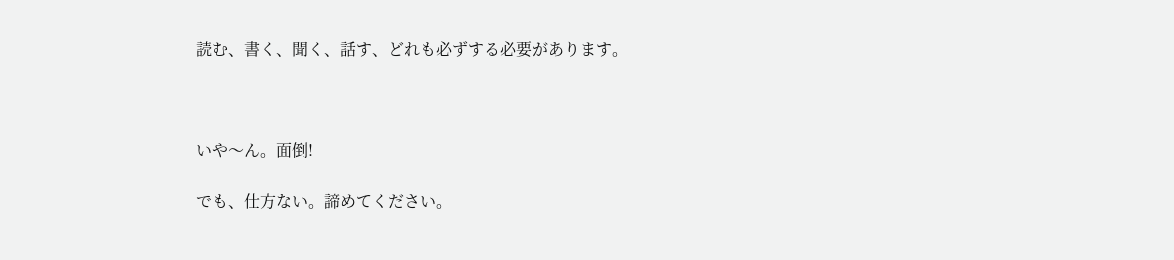読む、書く、聞く、話す、どれも必ずする必要があります。



いや〜ん。面倒!

でも、仕方ない。諦めてください。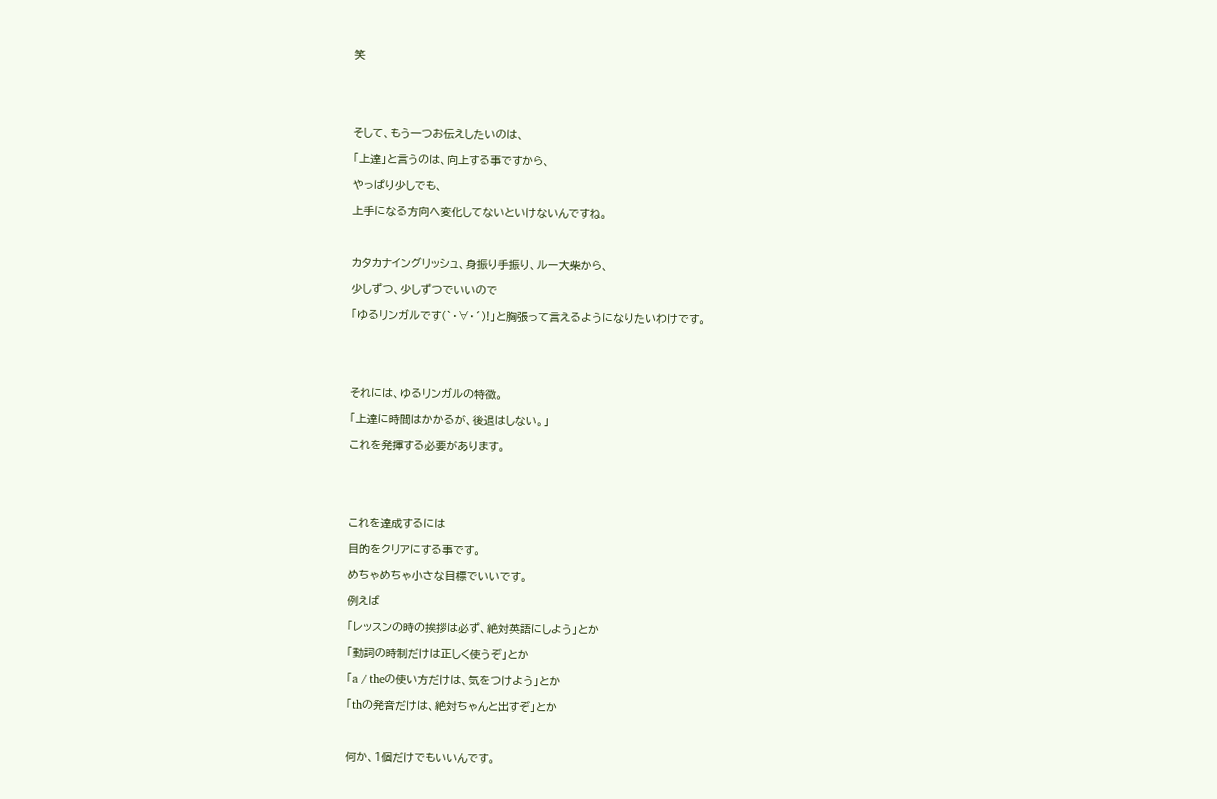笑





そして、もう一つお伝えしたいのは、

「上達」と言うのは、向上する事ですから、

やっぱり少しでも、

上手になる方向へ変化してないといけないんですね。



カタカナイングリッシュ、身振り手振り、ルー大柴から、

少しずつ、少しずつでいいので

「ゆるリンガルです(`・∀・´)!」と胸張って言えるようになりたいわけです。





それには、ゆるリンガルの特徴。

「上達に時間はかかるが、後退はしない。」

これを発揮する必要があります。





これを達成するには

目的をクリアにする事です。

めちゃめちゃ小さな目標でいいです。

例えば

「レッスンの時の挨拶は必ず、絶対英語にしよう」とか

「動詞の時制だけは正しく使うぞ」とか

「a / theの使い方だけは、気をつけよう」とか

「thの発音だけは、絶対ちゃんと出すぞ」とか



何か、1個だけでもいいんです。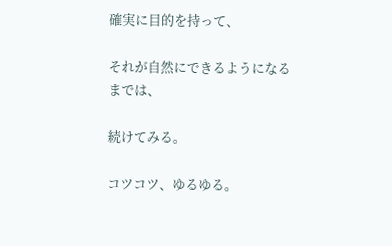確実に目的を持って、

それが自然にできるようになるまでは、

続けてみる。

コツコツ、ゆるゆる。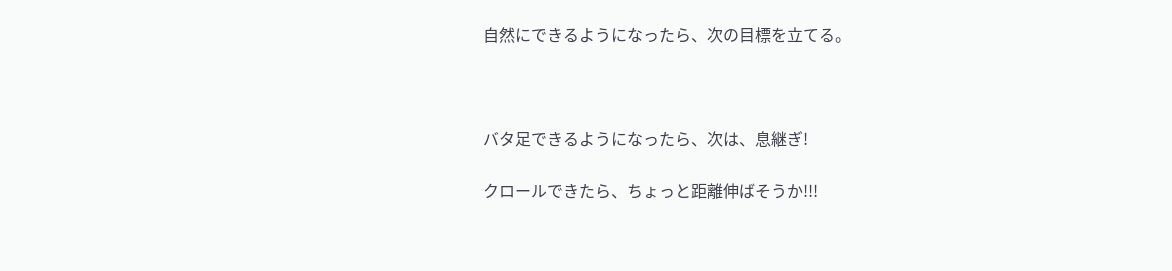自然にできるようになったら、次の目標を立てる。



バタ足できるようになったら、次は、息継ぎ!

クロールできたら、ちょっと距離伸ばそうか!!!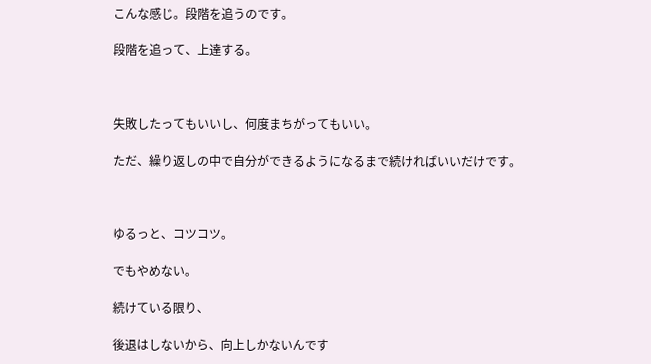こんな感じ。段階を追うのです。

段階を追って、上達する。



失敗したってもいいし、何度まちがってもいい。

ただ、繰り返しの中で自分ができるようになるまで続ければいいだけです。



ゆるっと、コツコツ。

でもやめない。

続けている限り、

後退はしないから、向上しかないんです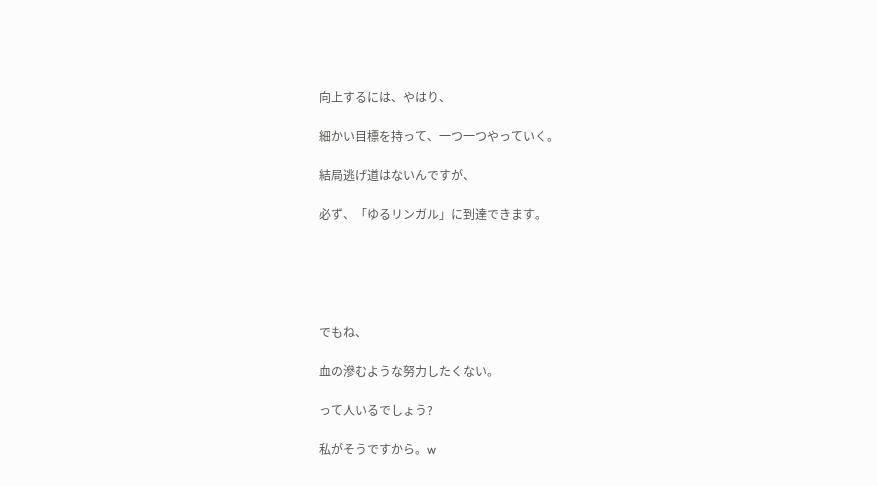向上するには、やはり、

細かい目標を持って、一つ一つやっていく。

結局逃げ道はないんですが、

必ず、「ゆるリンガル」に到達できます。





でもね、

血の滲むような努力したくない。

って人いるでしょう?

私がそうですから。w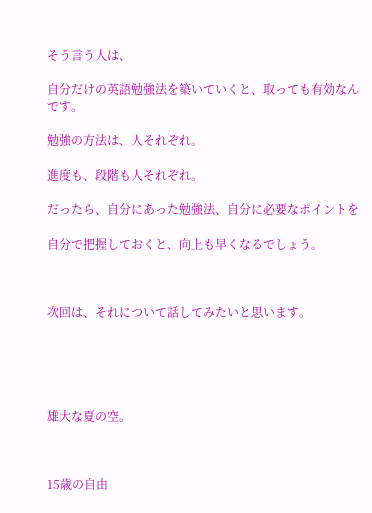そう言う人は、

自分だけの英語勉強法を築いていくと、取っても有効なんです。

勉強の方法は、人それぞれ。

進度も、段階も人それぞれ。

だったら、自分にあった勉強法、自分に必要なポイントを

自分で把握しておくと、向上も早くなるでしょう。



次回は、それについて話してみたいと思います。





雄大な夏の空。



15歳の自由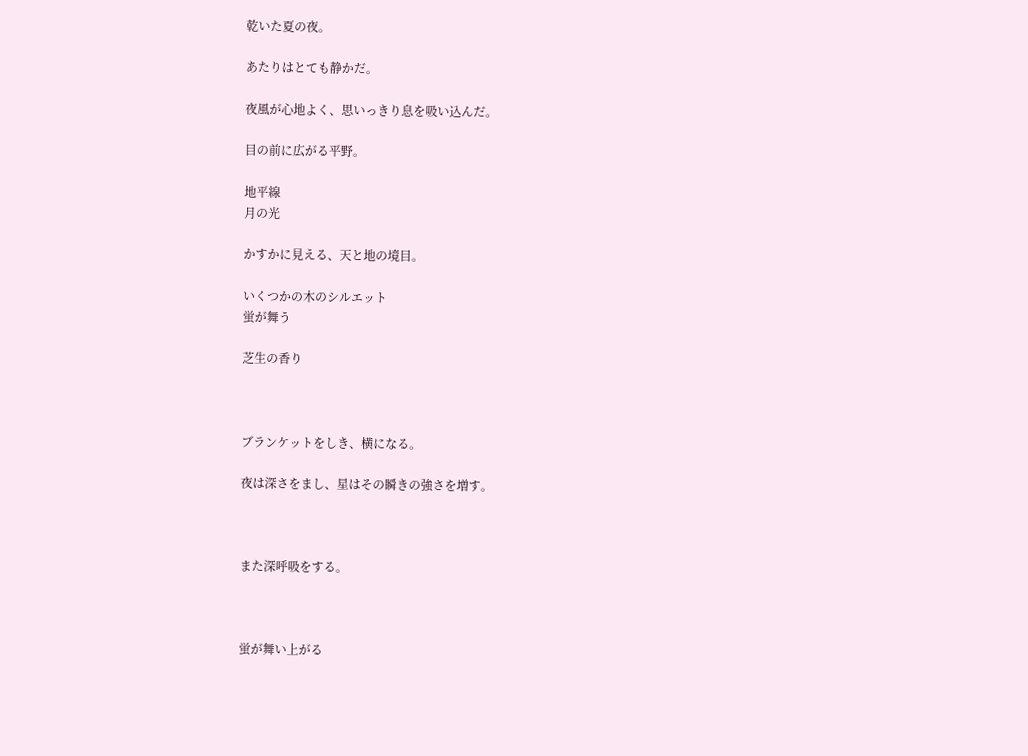乾いた夏の夜。

あたりはとても静かだ。

夜風が心地よく、思いっきり息を吸い込んだ。

目の前に広がる平野。

地平線
月の光

かすかに見える、天と地の境目。

いくつかの木のシルエット
蛍が舞う

芝生の香り



ブランケットをしき、横になる。

夜は深さをまし、星はその瞬きの強さを増す。



また深呼吸をする。



蛍が舞い上がる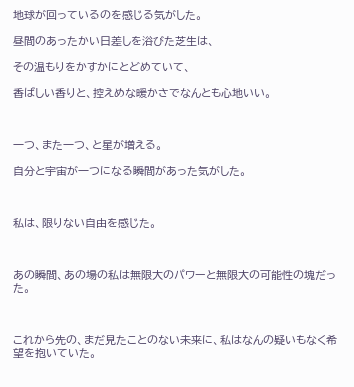地球が回っているのを感じる気がした。

昼間のあったかい日差しを浴びた芝生は、

その温もりをかすかにとどめていて、

香ばしい香りと、控えめな暖かさでなんとも心地いい。



一つ、また一つ、と星が増える。

自分と宇宙が一つになる瞬間があった気がした。



私は、限りない自由を感じた。



あの瞬間、あの場の私は無限大のパワーと無限大の可能性の塊だった。



これから先の、まだ見たことのない未来に、私はなんの疑いもなく希望を抱いていた。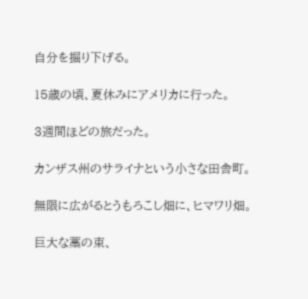自分を掘り下げる。

15歳の頃、夏休みにアメリカに行った。

3週間ほどの旅だった。

カンザス州のサライナという小さな田舎町。

無限に広がるとうもろこし畑に、ヒマワリ畑。

巨大な藁の束、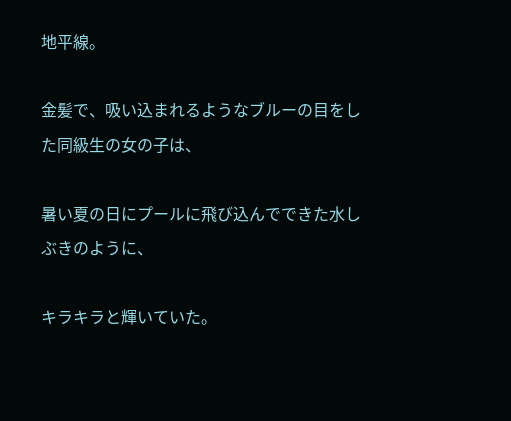地平線。

金髪で、吸い込まれるようなブルーの目をした同級生の女の子は、

暑い夏の日にプールに飛び込んでできた水しぶきのように、

キラキラと輝いていた。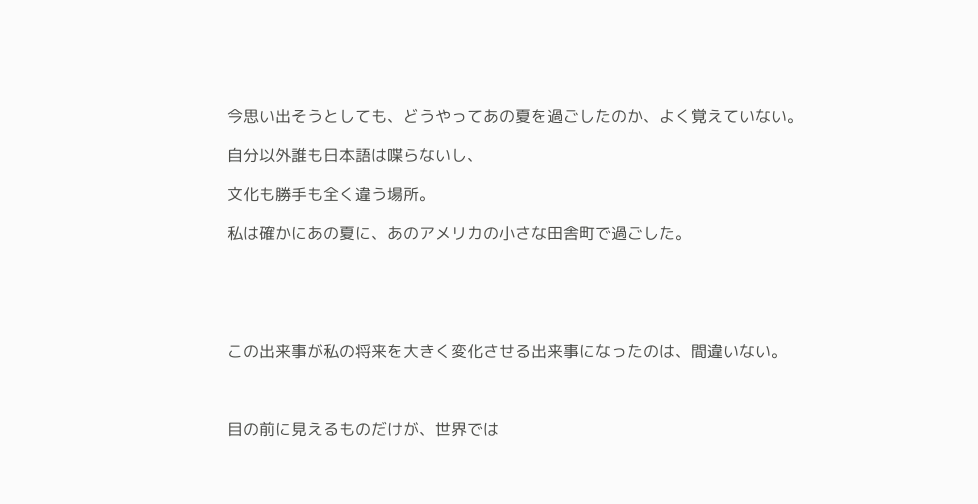今思い出そうとしても、どうやってあの夏を過ごしたのか、よく覚えていない。

自分以外誰も日本語は喋らないし、

文化も勝手も全く違う場所。

私は確かにあの夏に、あのアメリカの小さな田舎町で過ごした。





この出来事が私の将来を大きく変化させる出来事になったのは、間違いない。



目の前に見えるものだけが、世界では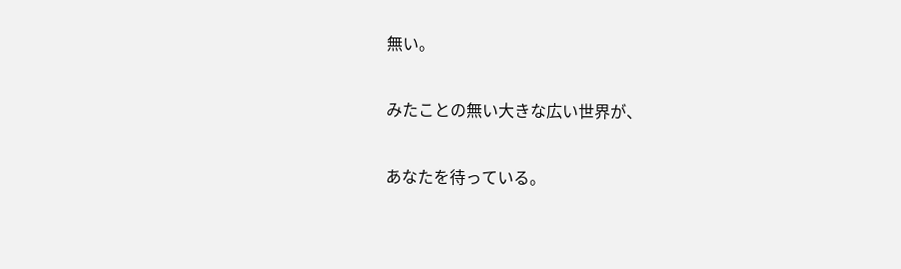無い。

みたことの無い大きな広い世界が、

あなたを待っている。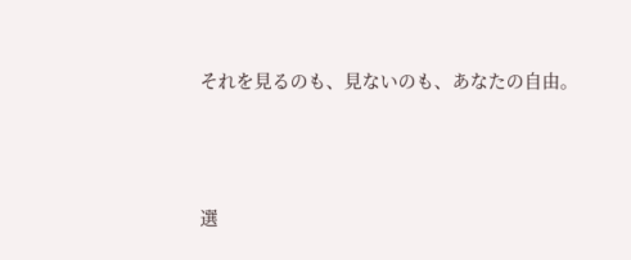それを見るのも、見ないのも、あなたの自由。



選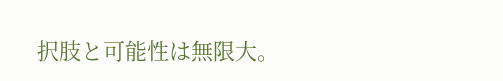択肢と可能性は無限大。